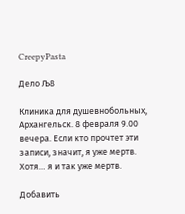CreepyPasta

Дело Љ8

Клиника для душевнобольных, Архангельск. 8 февраля 9.00 вечера. Если кто прочтет эти записи, значит, я уже мертв. Хотя… я и так уже мертв.

Добавить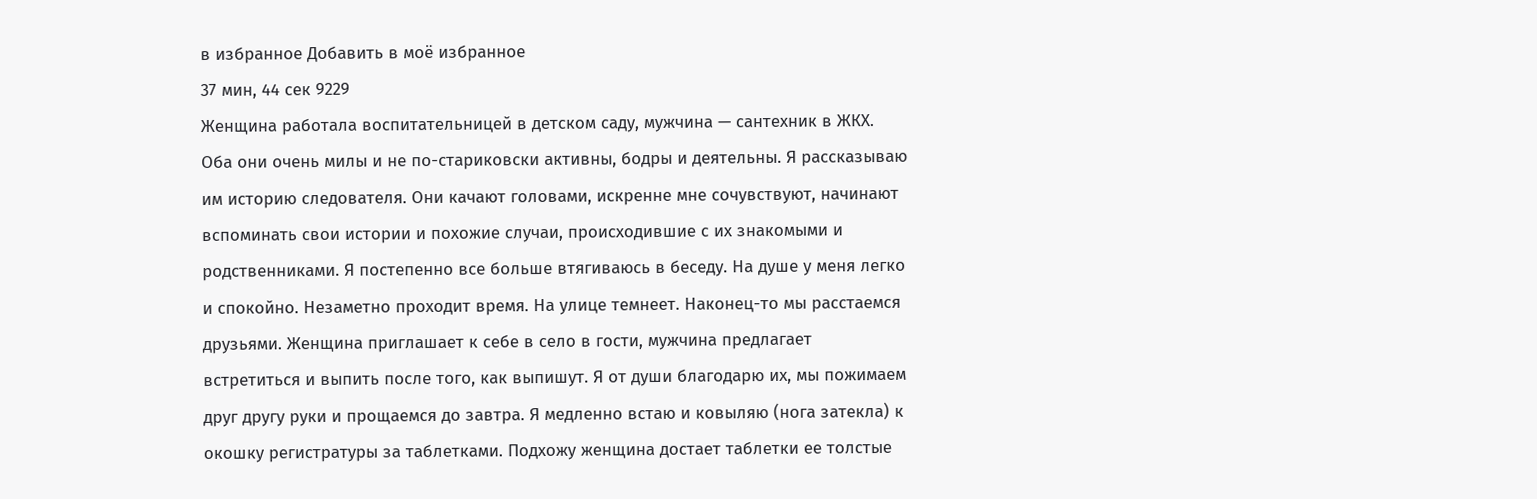в избранное Добавить в моё избранное
37 мин, 44 сек 9229
Женщина работала воспитательницей в детском саду, мужчина — сантехник в ЖКХ. Оба они очень милы и не по-стариковски активны, бодры и деятельны. Я рассказываю им историю следователя. Они качают головами, искренне мне сочувствуют, начинают вспоминать свои истории и похожие случаи, происходившие с их знакомыми и родственниками. Я постепенно все больше втягиваюсь в беседу. На душе у меня легко и спокойно. Незаметно проходит время. На улице темнеет. Наконец-то мы расстаемся друзьями. Женщина приглашает к себе в село в гости, мужчина предлагает встретиться и выпить после того, как выпишут. Я от души благодарю их, мы пожимаем друг другу руки и прощаемся до завтра. Я медленно встаю и ковыляю (нога затекла) к окошку регистратуры за таблетками. Подхожу женщина достает таблетки ее толстые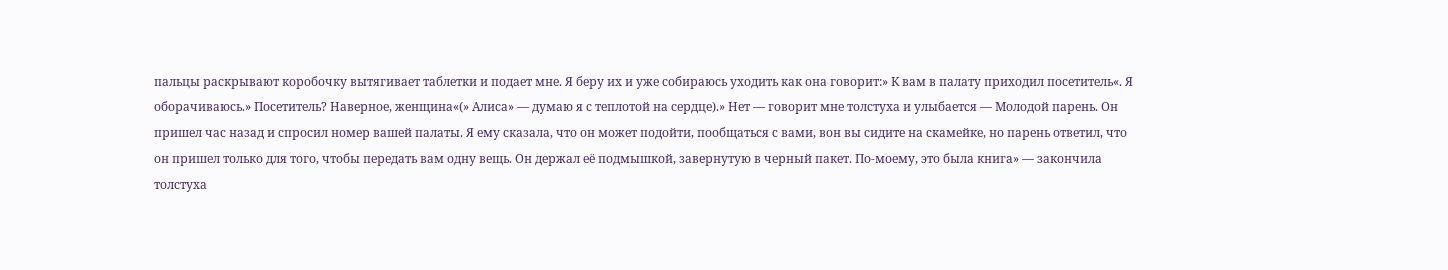пальцы раскрывают коробочку вытягивает таблетки и подает мне. Я беру их и уже собираюсь уходить как она говорит:» К вам в палату приходил посетитель«. Я оборачиваюсь.» Посетитель? Наверное, женщина«(» Алиса» — думаю я с теплотой на сердце).» Нет — говорит мне толстуха и улыбается — Молодой парень. Он пришел час назад и спросил номер вашей палаты. Я ему сказала, что он может подойти, пообщаться с вами, вон вы сидите на скамейке, но парень ответил, что он пришел только для того, чтобы передать вам одну вещь. Он держал её подмышкой, завернутую в черный пакет. По-моему, это была книга» — закончила толстуха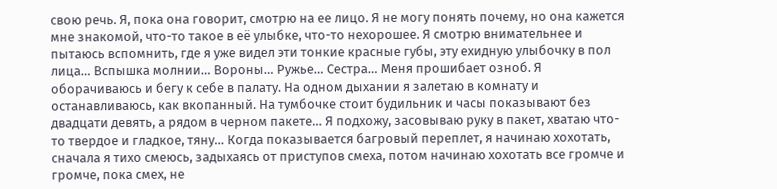свою речь. Я, пока она говорит, смотрю на ее лицо. Я не могу понять почему, но она кажется мне знакомой, что-то такое в её улыбке, что-то нехорошее. Я смотрю внимательнее и пытаюсь вспомнить, где я уже видел эти тонкие красные губы, эту ехидную улыбочку в пол лица… Вспышка молнии… Вороны… Ружье… Сестра… Меня прошибает озноб. Я оборачиваюсь и бегу к себе в палату. На одном дыхании я залетаю в комнату и останавливаюсь, как вкопанный. На тумбочке стоит будильник и часы показывают без двадцати девять, а рядом в черном пакете… Я подхожу, засовываю руку в пакет, хватаю что-то твердое и гладкое, тяну… Когда показывается багровый переплет, я начинаю хохотать, сначала я тихо смеюсь, задыхаясь от приступов смеха, потом начинаю хохотать все громче и громче, пока смех, не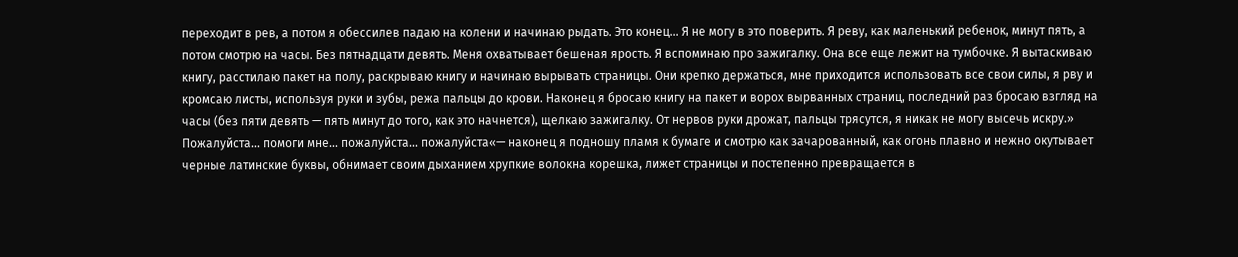переходит в рев, а потом я обессилев падаю на колени и начинаю рыдать. Это конец… Я не могу в это поверить. Я реву, как маленький ребенок, минут пять, а потом смотрю на часы. Без пятнадцати девять. Меня охватывает бешеная ярость. Я вспоминаю про зажигалку. Она все еще лежит на тумбочке. Я вытаскиваю книгу, расстилаю пакет на полу, раскрываю книгу и начинаю вырывать страницы. Они крепко держаться, мне приходится использовать все свои силы, я рву и кромсаю листы, используя руки и зубы, режа пальцы до крови. Наконец я бросаю книгу на пакет и ворох вырванных страниц, последний раз бросаю взгляд на часы (без пяти девять — пять минут до того, как это начнется), щелкаю зажигалку. От нервов руки дрожат, пальцы трясутся, я никак не могу высечь искру.» Пожалуйста… помоги мне… пожалуйста… пожалуйста«— наконец я подношу пламя к бумаге и смотрю как зачарованный, как огонь плавно и нежно окутывает черные латинские буквы, обнимает своим дыханием хрупкие волокна корешка, лижет страницы и постепенно превращается в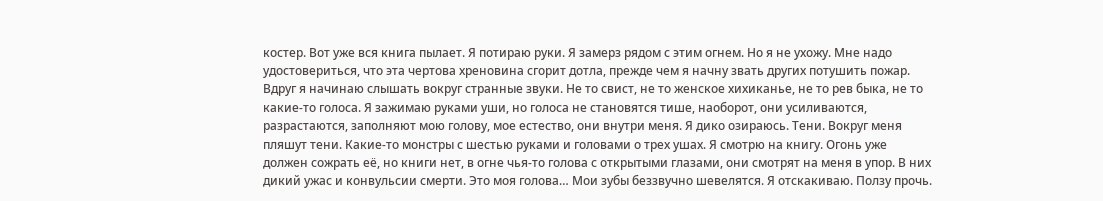костер. Вот уже вся книга пылает. Я потираю руки. Я замерз рядом с этим огнем. Но я не ухожу. Мне надо удостовериться, что эта чертова хреновина сгорит дотла, прежде чем я начну звать других потушить пожар. Вдруг я начинаю слышать вокруг странные звуки. Не то свист, не то женское хихиканье, не то рев быка, не то какие-то голоса. Я зажимаю руками уши, но голоса не становятся тише, наоборот, они усиливаются, разрастаются, заполняют мою голову, мое естество, они внутри меня. Я дико озираюсь. Тени. Вокруг меня пляшут тени. Какие-то монстры с шестью руками и головами о трех ушах. Я смотрю на книгу. Огонь уже должен сожрать её, но книги нет, в огне чья-то голова с открытыми глазами, они смотрят на меня в упор. В них дикий ужас и конвульсии смерти. Это моя голова… Мои зубы беззвучно шевелятся. Я отскакиваю. Ползу прочь.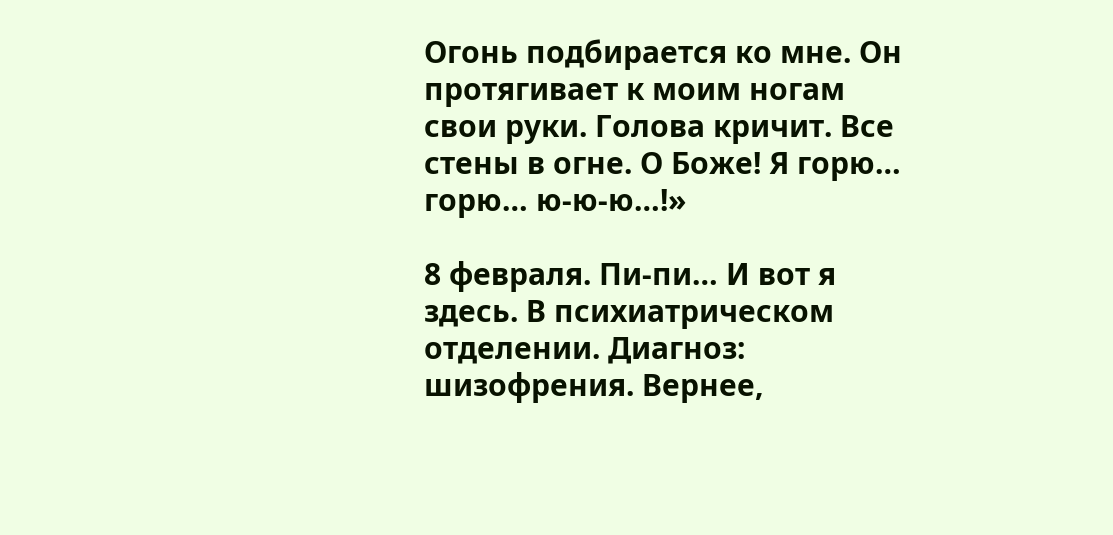Огонь подбирается ко мне. Он протягивает к моим ногам свои руки. Голова кричит. Все стены в огне. О Боже! Я горю… горю… ю-ю-ю…!»

8 февраля. Пи-пи… И вот я здесь. В психиатрическом отделении. Диагноз: шизофрения. Вернее,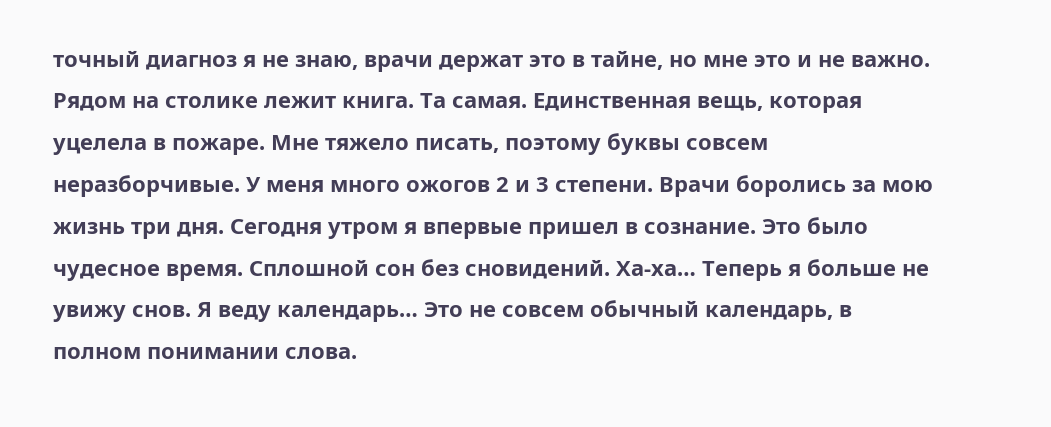точный диагноз я не знаю, врачи держат это в тайне, но мне это и не важно. Рядом на столике лежит книга. Та самая. Единственная вещь, которая уцелела в пожаре. Мне тяжело писать, поэтому буквы совсем неразборчивые. У меня много ожогов 2 и 3 степени. Врачи боролись за мою жизнь три дня. Сегодня утром я впервые пришел в сознание. Это было чудесное время. Сплошной сон без сновидений. Ха-ха… Теперь я больше не увижу снов. Я веду календарь… Это не совсем обычный календарь, в полном понимании слова.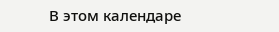В этом календаре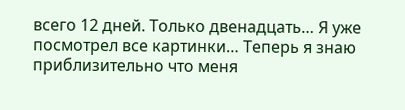всего 12 дней. Только двенадцать… Я уже посмотрел все картинки… Теперь я знаю приблизительно что меня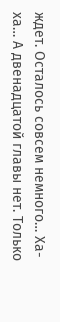ждет. Осталось совсем немного… Ха-ха… А двенадцатой главы нет. Только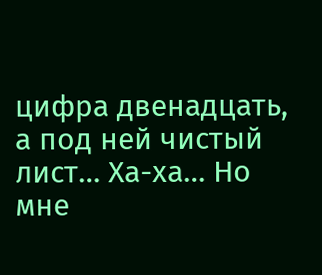цифра двенадцать, а под ней чистый лист… Ха-ха… Но мне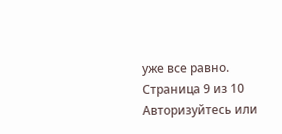уже все равно.
Страница 9 из 10
Авторизуйтесь или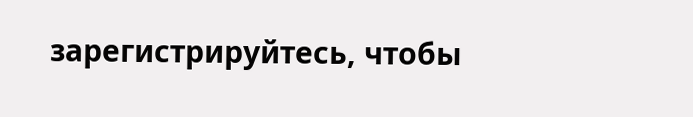зарегистрируйтесь, чтобы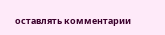оставлять комментарии